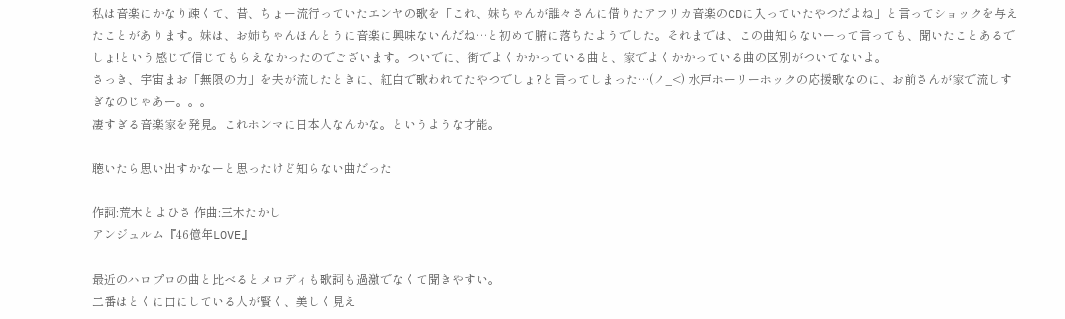私は音楽にかなり疎くて、昔、ちょー流行っていたエンヤの歌を「これ、妹ちゃんが誰々さんに借りたアフリカ音楽のCDに入っていたやつだよね」と言ってショックを与えたことがあります。妹は、お姉ちゃんほんとうに音楽に興味ないんだね…と初めて腑に落ちたようでした。それまでは、この曲知らないーって言っても、聞いたことあるでしょ!という感じで信じてもらえなかったのでございます。ついでに、街でよくかかっている曲と、家でよくかかっている曲の区別がついてないよ。
さっき、宇宙まお「無限の力」を夫が流したときに、紅白で歌われてたやつでしょ?と言ってしまった…(ノ_<) 水戸ホーリーホックの応援歌なのに、お前さんが家で流しすぎなのじゃあー。。。
凄すぎる音楽家を発見。これホンマに日本人なんかな。というような才能。

聴いたら思い出すかなーと思ったけど知らない曲だった

作詞:荒木とよひさ 作曲:三木たかし
アンジュルム『46億年LOVE』

最近のハロプロの曲と比べるとメロディも歌詞も過激でなくて聞きやすい。
二番はとくに口にしている人が賢く、美しく見え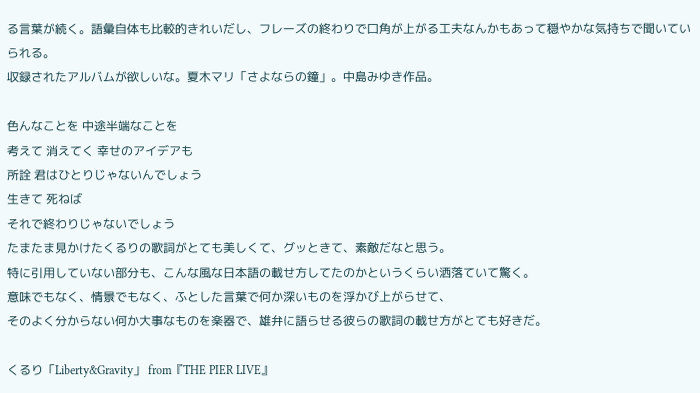る言葉が続く。語彙自体も比較的きれいだし、フレーズの終わりで口角が上がる工夫なんかもあって穏やかな気持ちで聞いていられる。
収録されたアルバムが欲しいな。夏木マリ「さよならの鐘」。中島みゆき作品。

色んなことを 中途半端なことを
考えて 消えてく 幸せのアイデアも
所詮 君はひとりじゃないんでしょう
生きて 死ねば
それで終わりじゃないでしょう
たまたま見かけたくるりの歌詞がとても美しくて、グッときて、素敵だなと思う。
特に引用していない部分も、こんな風な日本語の載せ方してたのかというくらい洒落ていて驚く。
意味でもなく、情景でもなく、ふとした言葉で何か深いものを浮かび上がらせて、
そのよく分からない何か大事なものを楽器で、雄弁に語らせる彼らの歌詞の載せ方がとても好きだ。

くるり「Liberty&Gravity」 from『THE PIER LIVE』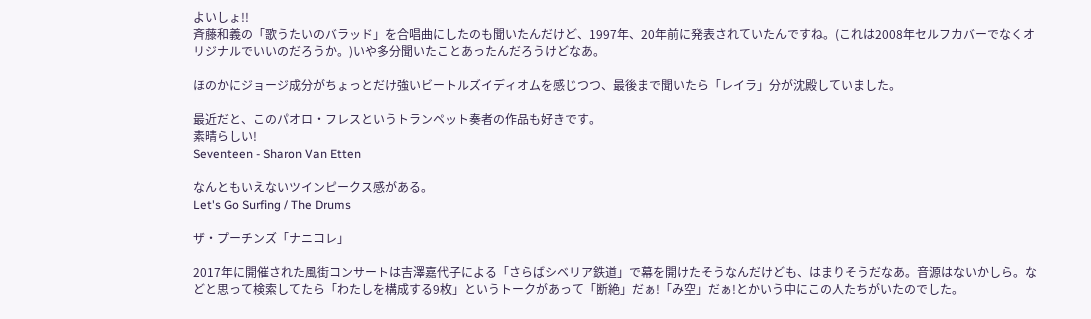よいしょ!!
斉藤和義の「歌うたいのバラッド」を合唱曲にしたのも聞いたんだけど、1997年、20年前に発表されていたんですね。(これは2008年セルフカバーでなくオリジナルでいいのだろうか。)いや多分聞いたことあったんだろうけどなあ。

ほのかにジョージ成分がちょっとだけ強いビートルズイディオムを感じつつ、最後まで聞いたら「レイラ」分が沈殿していました。

最近だと、このパオロ・フレスというトランペット奏者の作品も好きです。
素晴らしい!
Seventeen - Sharon Van Etten

なんともいえないツインピークス感がある。
Let's Go Surfing / The Drums

ザ・プーチンズ「ナニコレ」

2017年に開催された風街コンサートは吉澤嘉代子による「さらばシベリア鉄道」で幕を開けたそうなんだけども、はまりそうだなあ。音源はないかしら。などと思って検索してたら「わたしを構成する9枚」というトークがあって「断絶」だぁ!「み空」だぁ!とかいう中にこの人たちがいたのでした。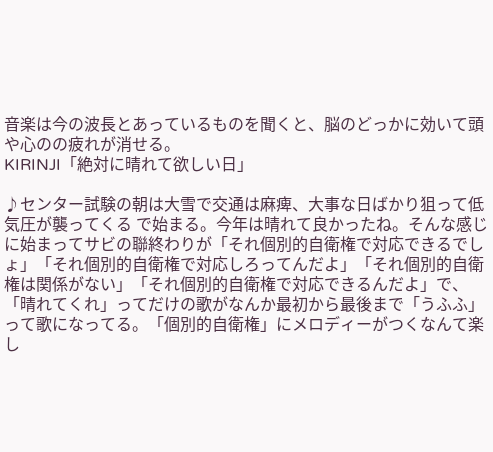音楽は今の波長とあっているものを聞くと、脳のどっかに効いて頭や心のの疲れが消せる。
KIRINJI「絶対に晴れて欲しい日」

♪センター試験の朝は大雪で交通は麻痺、大事な日ばかり狙って低気圧が襲ってくる で始まる。今年は晴れて良かったね。そんな感じに始まってサビの聯終わりが「それ個別的自衛権で対応できるでしょ」「それ個別的自衛権で対応しろってんだよ」「それ個別的自衛権は関係がない」「それ個別的自衛権で対応できるんだよ」で、「晴れてくれ」ってだけの歌がなんか最初から最後まで「うふふ」って歌になってる。「個別的自衛権」にメロディーがつくなんて楽し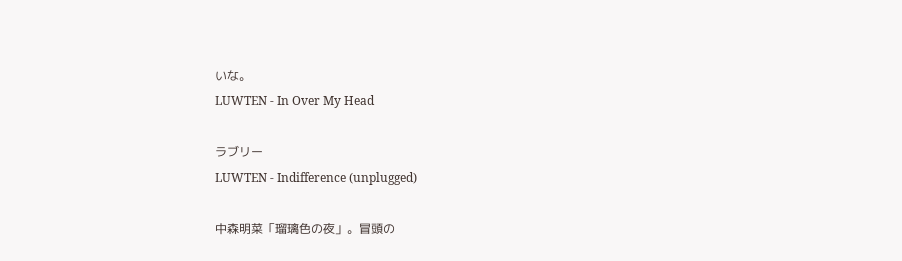いな。
LUWTEN - In Over My Head

ラブリー
LUWTEN - Indifference (unplugged)

中森明菜「瑠璃色の夜」。冒頭の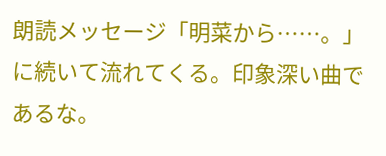朗読メッセージ「明菜から……。」に続いて流れてくる。印象深い曲であるな。